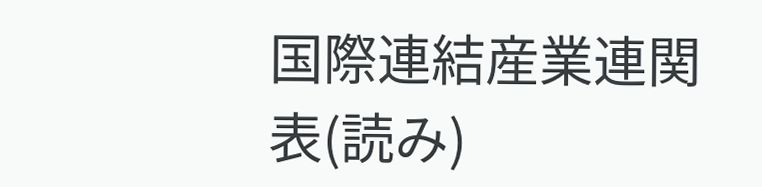国際連結産業連関表(読み)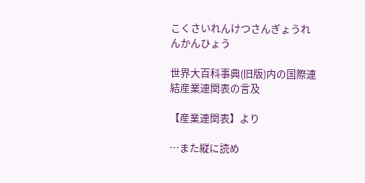こくさいれんけつさんぎょうれんかんひょう

世界大百科事典(旧版)内の国際連結産業連関表の言及

【産業連関表】より

…また縦に読め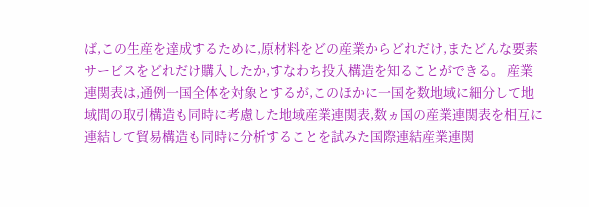ば,この生産を達成するために,原材料をどの産業からどれだけ,またどんな要素サービスをどれだけ購入したか,すなわち投入構造を知ることができる。 産業連関表は,通例一国全体を対象とするが,このほかに一国を数地域に細分して地域間の取引構造も同時に考慮した地域産業連関表,数ヵ国の産業連関表を相互に連結して貿易構造も同時に分析することを試みた国際連結産業連関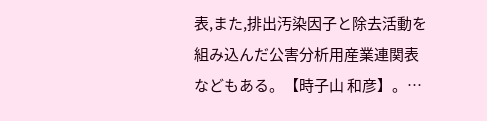表,また,排出汚染因子と除去活動を組み込んだ公害分析用産業連関表などもある。【時子山 和彦】。…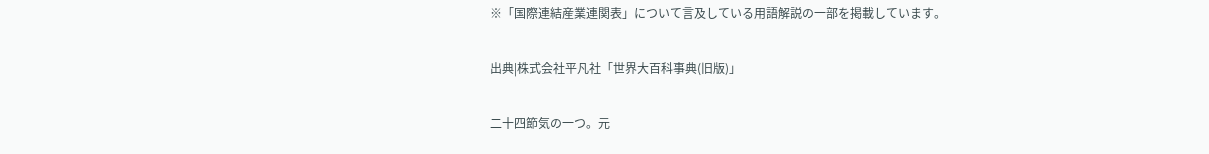※「国際連結産業連関表」について言及している用語解説の一部を掲載しています。

出典|株式会社平凡社「世界大百科事典(旧版)」

二十四節気の一つ。元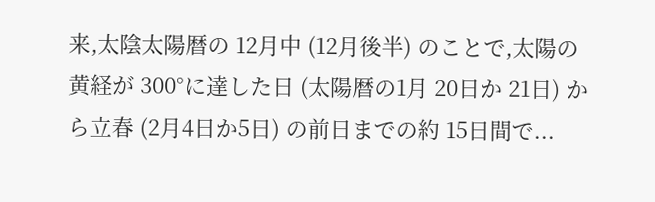来,太陰太陽暦の 12月中 (12月後半) のことで,太陽の黄経が 300°に達した日 (太陽暦の1月 20日か 21日) から立春 (2月4日か5日) の前日までの約 15日間で...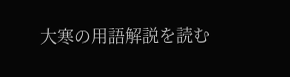大寒の用語解説を読む